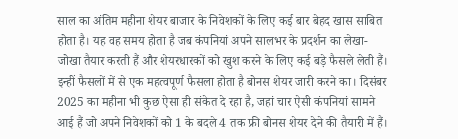साल का अंतिम महीना शेयर बाजार के निवेशकों के लिए कई बार बेहद खास साबित होता है। यह वह समय होता है जब कंपनियां अपने सालभर के प्रदर्शन का लेखा-जोखा तैयार करती हैं और शेयरधारकों को खुश करने के लिए कई बड़े फैसले लेती हैं। इन्हीं फैसलों में से एक महत्वपूर्ण फैसला होता है बोनस शेयर जारी करने का। दिसंबर 2025 का महीना भी कुछ ऐसा ही संकेत दे रहा है, जहां चार ऐसी कंपनियां सामने आई हैं जो अपने निवेशकों को 1 के बदले 4 तक फ्री बोनस शेयर देने की तैयारी में हैं।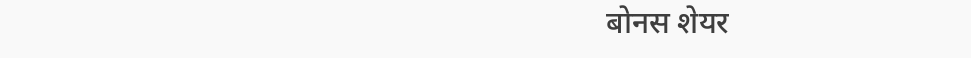बोनस शेयर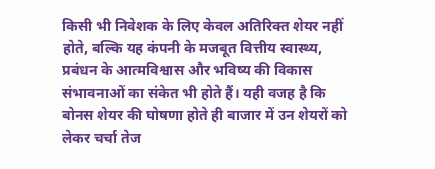किसी भी निवेशक के लिए केवल अतिरिक्त शेयर नहीं होते, बल्कि यह कंपनी के मजबूत वित्तीय स्वास्थ्य, प्रबंधन के आत्मविश्वास और भविष्य की विकास संभावनाओं का संकेत भी होते हैं। यही वजह है कि बोनस शेयर की घोषणा होते ही बाजार में उन शेयरों को लेकर चर्चा तेज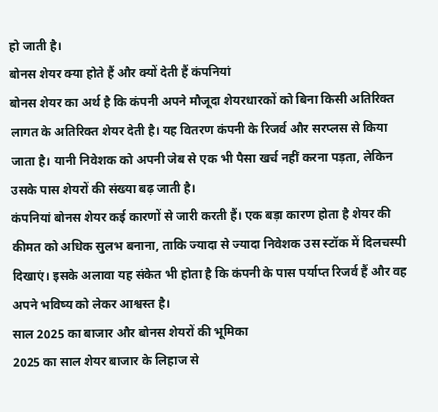हो जाती है।
बोनस शेयर क्या होते हैं और क्यों देती हैं कंपनियां
बोनस शेयर का अर्थ है कि कंपनी अपने मौजूदा शेयरधारकों को बिना किसी अतिरिक्त लागत के अतिरिक्त शेयर देती है। यह वितरण कंपनी के रिजर्व और सरप्लस से किया जाता है। यानी निवेशक को अपनी जेब से एक भी पैसा खर्च नहीं करना पड़ता, लेकिन उसके पास शेयरों की संख्या बढ़ जाती है।
कंपनियां बोनस शेयर कई कारणों से जारी करती हैं। एक बड़ा कारण होता है शेयर की कीमत को अधिक सुलभ बनाना, ताकि ज्यादा से ज्यादा निवेशक उस स्टॉक में दिलचस्पी दिखाएं। इसके अलावा यह संकेत भी होता है कि कंपनी के पास पर्याप्त रिजर्व हैं और वह अपने भविष्य को लेकर आश्वस्त है।
साल 2025 का बाजार और बोनस शेयरों की भूमिका
2025 का साल शेयर बाजार के लिहाज से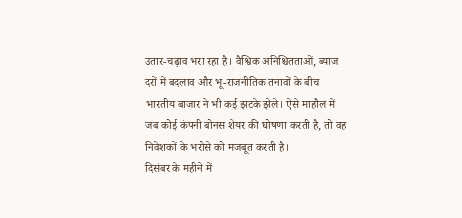उतार-चढ़ाव भरा रहा है। वैश्विक अनिश्चितताओं, ब्याज दरों में बदलाव और भू-राजनीतिक तनावों के बीच भारतीय बाजार ने भी कई झटके झेले। ऐसे माहौल में जब कोई कंपनी बोनस शेयर की घोषणा करती है, तो वह निवेशकों के भरोसे को मजबूत करती है।
दिसंबर के महीने में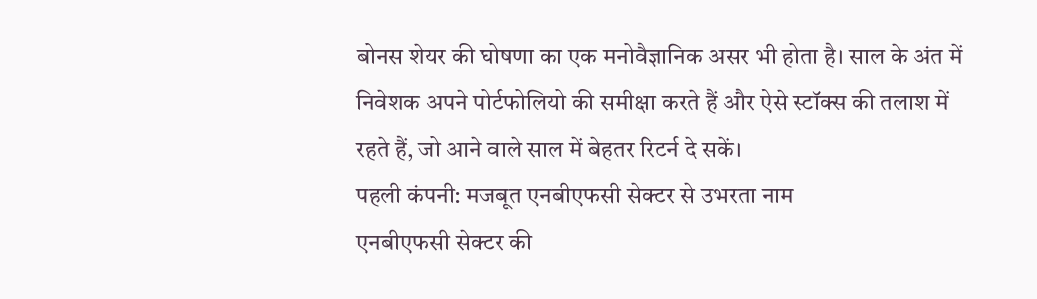बोनस शेयर की घोषणा का एक मनोवैज्ञानिक असर भी होता है। साल के अंत में निवेशक अपने पोर्टफोलियो की समीक्षा करते हैं और ऐसे स्टॉक्स की तलाश में रहते हैं, जो आने वाले साल में बेहतर रिटर्न दे सकें।
पहली कंपनी: मजबूत एनबीएफसी सेक्टर से उभरता नाम
एनबीएफसी सेक्टर की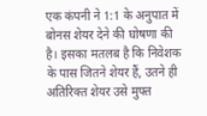एक कंपनी ने 1:1 के अनुपात में बोनस शेयर देने की घोषणा की है। इसका मतलब है कि निवेशक के पास जितने शेयर हैं, उतने ही अतिरिक्त शेयर उसे मुफ्त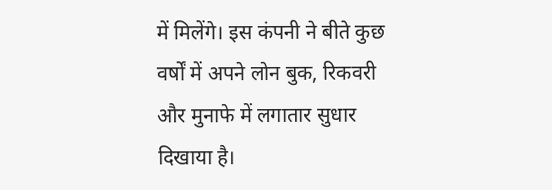में मिलेंगे। इस कंपनी ने बीते कुछ वर्षों में अपने लोन बुक, रिकवरी और मुनाफे में लगातार सुधार दिखाया है।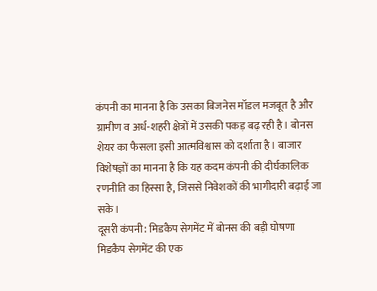कंपनी का मानना है कि उसका बिजनेस मॉडल मजबूत है और ग्रामीण व अर्ध-शहरी क्षेत्रों में उसकी पकड़ बढ़ रही है। बोनस शेयर का फैसला इसी आत्मविश्वास को दर्शाता है। बाजार विशेषज्ञों का मानना है कि यह कदम कंपनी की दीर्घकालिक रणनीति का हिस्सा है, जिससे निवेशकों की भागीदारी बढ़ाई जा सके।
दूसरी कंपनी: मिडकैप सेगमेंट में बोनस की बड़ी घोषणा
मिडकैप सेगमेंट की एक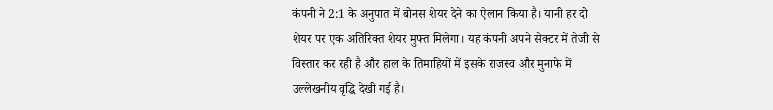कंपनी ने 2:1 के अनुपात में बोनस शेयर देने का ऐलान किया है। यानी हर दो शेयर पर एक अतिरिक्त शेयर मुफ्त मिलेगा। यह कंपनी अपने सेक्टर में तेजी से विस्तार कर रही है और हाल के तिमाहियों में इसके राजस्व और मुनाफे में उल्लेखनीय वृद्धि देखी गई है।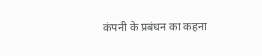कंपनी के प्रबंधन का कहना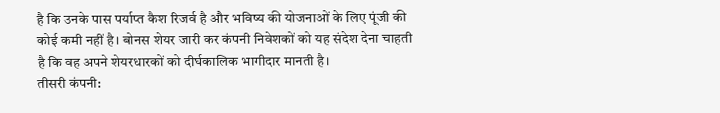है कि उनके पास पर्याप्त कैश रिजर्व है और भविष्य की योजनाओं के लिए पूंजी की कोई कमी नहीं है। बोनस शेयर जारी कर कंपनी निवेशकों को यह संदेश देना चाहती है कि वह अपने शेयरधारकों को दीर्घकालिक भागीदार मानती है।
तीसरी कंपनी: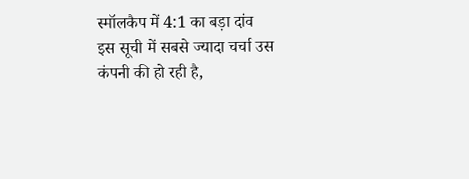स्मॉलकैप में 4:1 का बड़ा दांव
इस सूची में सबसे ज्यादा चर्चा उस कंपनी की हो रही है,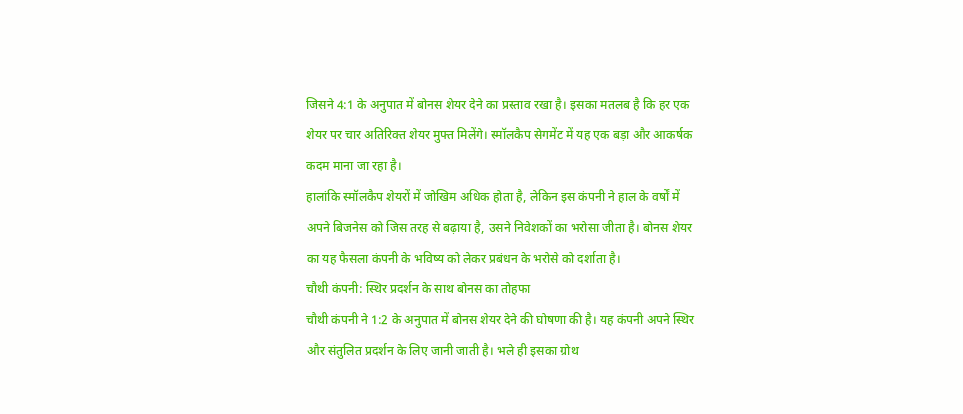जिसने 4:1 के अनुपात में बोनस शेयर देने का प्रस्ताव रखा है। इसका मतलब है कि हर एक शेयर पर चार अतिरिक्त शेयर मुफ्त मिलेंगे। स्मॉलकैप सेगमेंट में यह एक बड़ा और आकर्षक कदम माना जा रहा है।
हालांकि स्मॉलकैप शेयरों में जोखिम अधिक होता है, लेकिन इस कंपनी ने हाल के वर्षों में अपने बिजनेस को जिस तरह से बढ़ाया है, उसने निवेशकों का भरोसा जीता है। बोनस शेयर का यह फैसला कंपनी के भविष्य को लेकर प्रबंधन के भरोसे को दर्शाता है।
चौथी कंपनी: स्थिर प्रदर्शन के साथ बोनस का तोहफा
चौथी कंपनी ने 1:2 के अनुपात में बोनस शेयर देने की घोषणा की है। यह कंपनी अपने स्थिर और संतुलित प्रदर्शन के लिए जानी जाती है। भले ही इसका ग्रोथ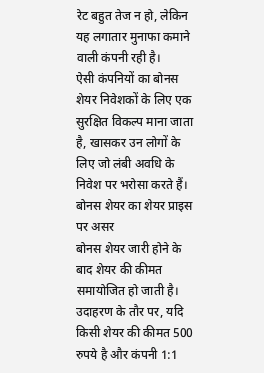रेट बहुत तेज न हो, लेकिन यह लगातार मुनाफा कमाने वाली कंपनी रही है।
ऐसी कंपनियों का बोनस शेयर निवेशकों के लिए एक सुरक्षित विकल्प माना जाता है, खासकर उन लोगों के लिए जो लंबी अवधि के निवेश पर भरोसा करते हैं।
बोनस शेयर का शेयर प्राइस पर असर
बोनस शेयर जारी होने के बाद शेयर की कीमत समायोजित हो जाती है। उदाहरण के तौर पर, यदि किसी शेयर की कीमत 500 रुपये है और कंपनी 1:1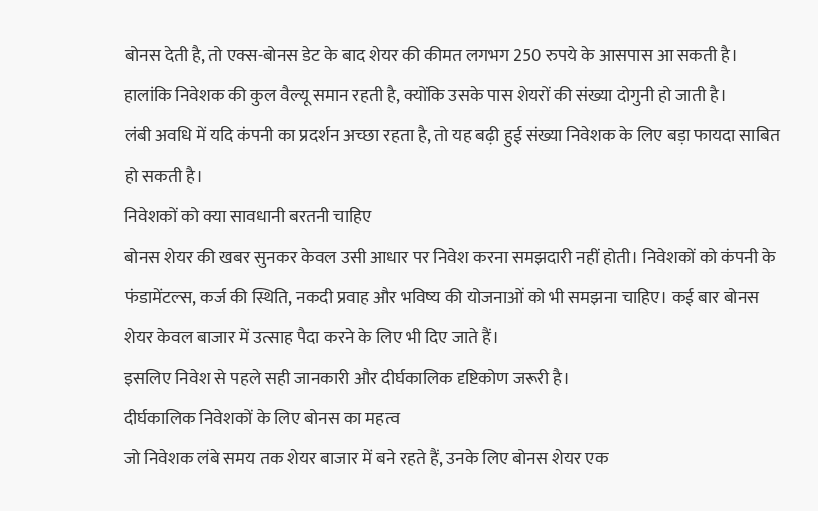बोनस देती है, तो एक्स-बोनस डेट के बाद शेयर की कीमत लगभग 250 रुपये के आसपास आ सकती है। हालांकि निवेशक की कुल वैल्यू समान रहती है, क्योंकि उसके पास शेयरों की संख्या दोगुनी हो जाती है।
लंबी अवधि में यदि कंपनी का प्रदर्शन अच्छा रहता है, तो यह बढ़ी हुई संख्या निवेशक के लिए बड़ा फायदा साबित हो सकती है।
निवेशकों को क्या सावधानी बरतनी चाहिए
बोनस शेयर की खबर सुनकर केवल उसी आधार पर निवेश करना समझदारी नहीं होती। निवेशकों को कंपनी के फंडामेंटल्स, कर्ज की स्थिति, नकदी प्रवाह और भविष्य की योजनाओं को भी समझना चाहिए। कई बार बोनस शेयर केवल बाजार में उत्साह पैदा करने के लिए भी दिए जाते हैं।
इसलिए निवेश से पहले सही जानकारी और दीर्घकालिक दृष्टिकोण जरूरी है।
दीर्घकालिक निवेशकों के लिए बोनस का महत्व
जो निवेशक लंबे समय तक शेयर बाजार में बने रहते हैं, उनके लिए बोनस शेयर एक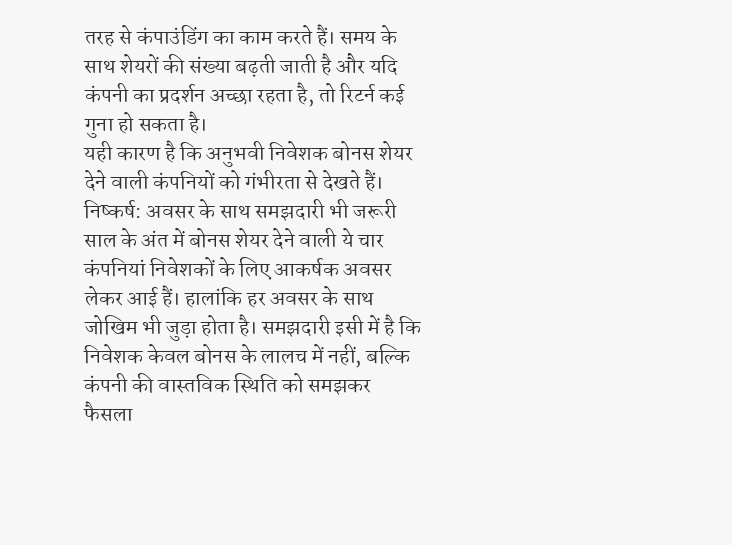तरह से कंपाउंडिंग का काम करते हैं। समय के साथ शेयरों की संख्या बढ़ती जाती है और यदि कंपनी का प्रदर्शन अच्छा रहता है, तो रिटर्न कई गुना हो सकता है।
यही कारण है कि अनुभवी निवेशक बोनस शेयर देने वाली कंपनियों को गंभीरता से देखते हैं।
निष्कर्ष: अवसर के साथ समझदारी भी जरूरी
साल के अंत में बोनस शेयर देने वाली ये चार कंपनियां निवेशकों के लिए आकर्षक अवसर लेकर आई हैं। हालांकि हर अवसर के साथ जोखिम भी जुड़ा होता है। समझदारी इसी में है कि निवेशक केवल बोनस के लालच में नहीं, बल्कि कंपनी की वास्तविक स्थिति को समझकर फैसला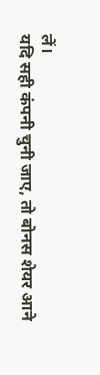लें।
यदि सही कंपनी चुनी जाए, तो बोनस शेयर आने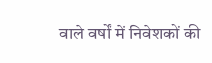वाले वर्षों में निवेशकों की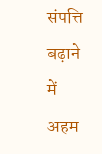संपत्ति बढ़ाने में अहम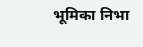भूमिका निभा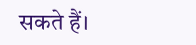सकते हैं।